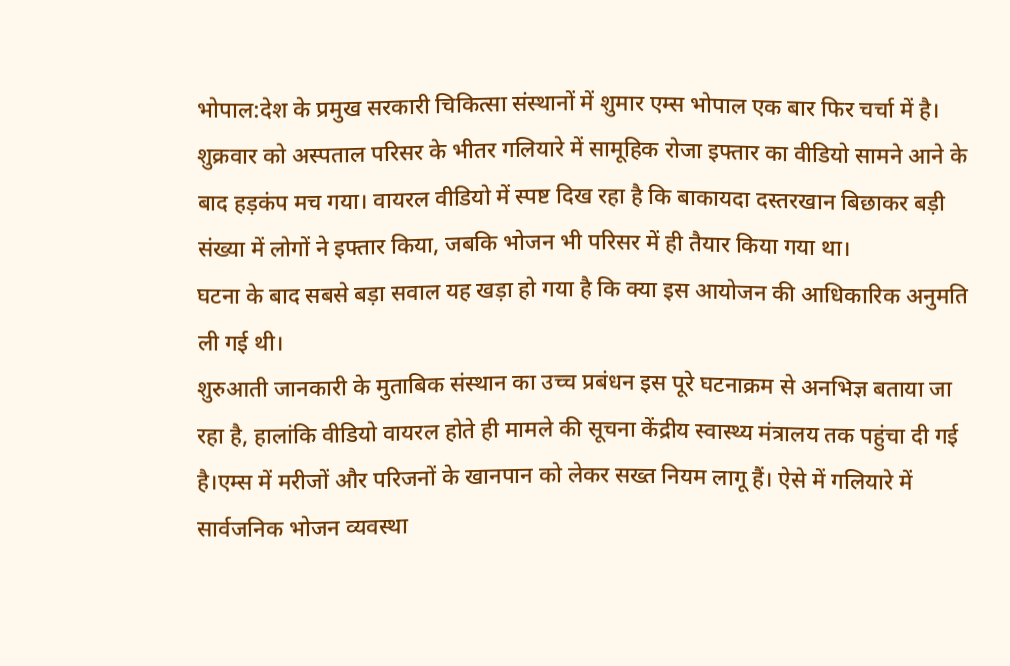भोपाल:देश के प्रमुख सरकारी चिकित्सा संस्थानों में शुमार एम्स भोपाल एक बार फिर चर्चा में है। शुक्रवार को अस्पताल परिसर के भीतर गलियारे में सामूहिक रोजा इफ्तार का वीडियो सामने आने के बाद हड़कंप मच गया। वायरल वीडियो में स्पष्ट दिख रहा है कि बाकायदा दस्तरखान बिछाकर बड़ी संख्या में लोगों ने इफ्तार किया, जबकि भोजन भी परिसर में ही तैयार किया गया था।
घटना के बाद सबसे बड़ा सवाल यह खड़ा हो गया है कि क्या इस आयोजन की आधिकारिक अनुमति ली गई थी।
शुरुआती जानकारी के मुताबिक संस्थान का उच्च प्रबंधन इस पूरे घटनाक्रम से अनभिज्ञ बताया जा रहा है, हालांकि वीडियो वायरल होते ही मामले की सूचना केंद्रीय स्वास्थ्य मंत्रालय तक पहुंचा दी गई है।एम्स में मरीजों और परिजनों के खानपान को लेकर सख्त नियम लागू हैं। ऐसे में गलियारे में सार्वजनिक भोजन व्यवस्था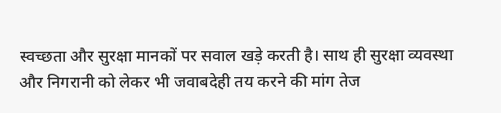स्वच्छता और सुरक्षा मानकों पर सवाल खड़े करती है। साथ ही सुरक्षा व्यवस्था और निगरानी को लेकर भी जवाबदेही तय करने की मांग तेज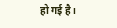हो गई है।